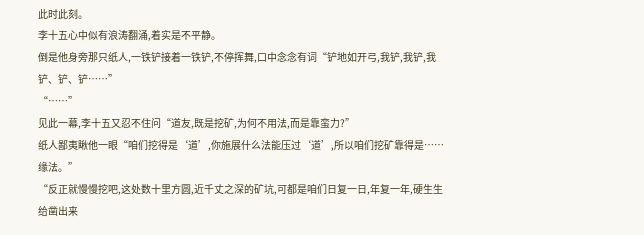此时此刻。
李十五心中似有浪涛翻涌,着实是不平静。
倒是他身旁那只纸人,一铁铲接着一铁铲,不停挥舞,口中念念有词“铲地如开弓,我铲,我铲,我铲、铲、铲……”
“……”
见此一幕,李十五又忍不住问“道友,既是挖矿,为何不用法,而是靠蛮力?”
纸人鄙夷瞅他一眼“咱们挖得是‘道’,你施展什么法能压过‘道’,所以咱们挖矿靠得是……缘法。”
“反正就慢慢挖吧,这处数十里方圆,近千丈之深的矿坑,可都是咱们日复一日,年复一年,硬生生给凿出来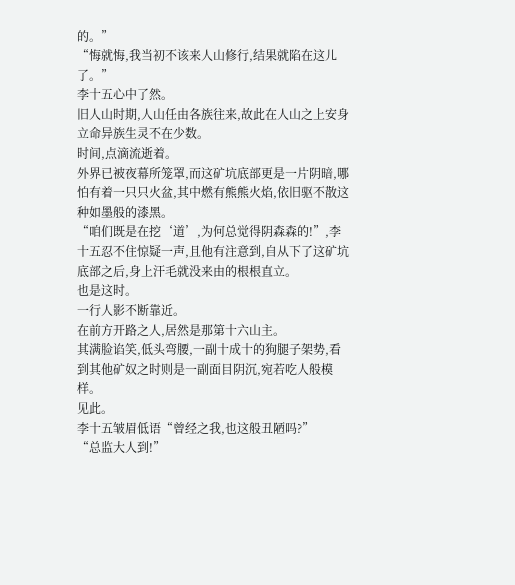的。”
“悔就悔,我当初不该来人山修行,结果就陷在这儿了。”
李十五心中了然。
旧人山时期,人山任由各族往来,故此在人山之上安身立命异族生灵不在少数。
时间,点滴流逝着。
外界已被夜幕所笼罩,而这矿坑底部更是一片阴暗,哪怕有着一只只火盆,其中燃有熊熊火焰,依旧驱不散这种如墨般的漆黑。
“咱们既是在挖‘道’,为何总觉得阴森森的!”,李十五忍不住惊疑一声,且他有注意到,自从下了这矿坑底部之后,身上汗毛就没来由的根根直立。
也是这时。
一行人影不断靠近。
在前方开路之人,居然是那第十六山主。
其满脸谄笑,低头弯腰,一副十成十的狗腿子架势,看到其他矿奴之时则是一副面目阴沉,宛若吃人般模样。
见此。
李十五皱眉低语“曾经之我,也这般丑陋吗?”
“总监大人到!”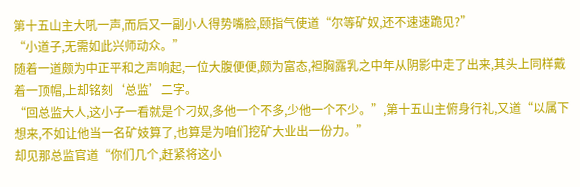第十五山主大吼一声,而后又一副小人得势嘴脸,颐指气使道“尔等矿奴,还不速速跪见?”
“小道子,无需如此兴师动众。”
随着一道颇为中正平和之声响起,一位大腹便便,颇为富态,袒胸露乳之中年从阴影中走了出来,其头上同样戴着一顶帽,上却铭刻‘总监’二字。
“回总监大人,这小子一看就是个刁奴,多他一个不多,少他一个不少。”,第十五山主俯身行礼,又道“以属下想来,不如让他当一名矿妓算了,也算是为咱们挖矿大业出一份力。”
却见那总监官道“你们几个,赶紧将这小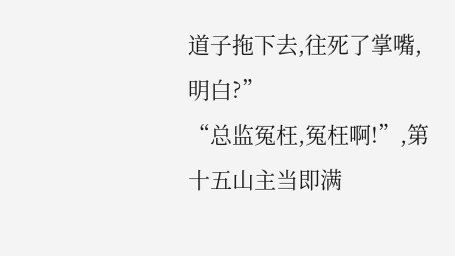道子拖下去,往死了掌嘴,明白?”
“总监冤枉,冤枉啊!”,第十五山主当即满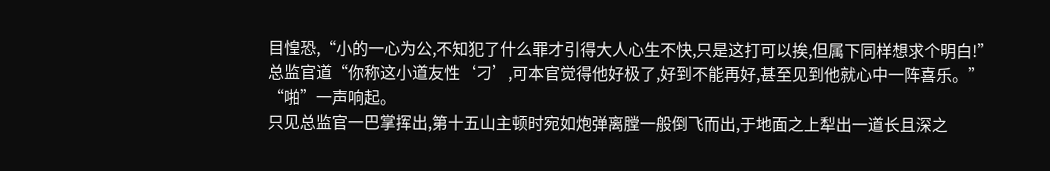目惶恐,“小的一心为公,不知犯了什么罪才引得大人心生不快,只是这打可以挨,但属下同样想求个明白!”
总监官道“你称这小道友性‘刁’,可本官觉得他好极了,好到不能再好,甚至见到他就心中一阵喜乐。”
“啪”一声响起。
只见总监官一巴掌挥出,第十五山主顿时宛如炮弹离膛一般倒飞而出,于地面之上犁出一道长且深之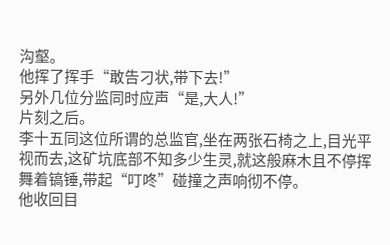沟壑。
他挥了挥手“敢告刁状,带下去!”
另外几位分监同时应声“是,大人!”
片刻之后。
李十五同这位所谓的总监官,坐在两张石椅之上,目光平视而去,这矿坑底部不知多少生灵,就这般麻木且不停挥舞着镐锤,带起“叮咚”碰撞之声响彻不停。
他收回目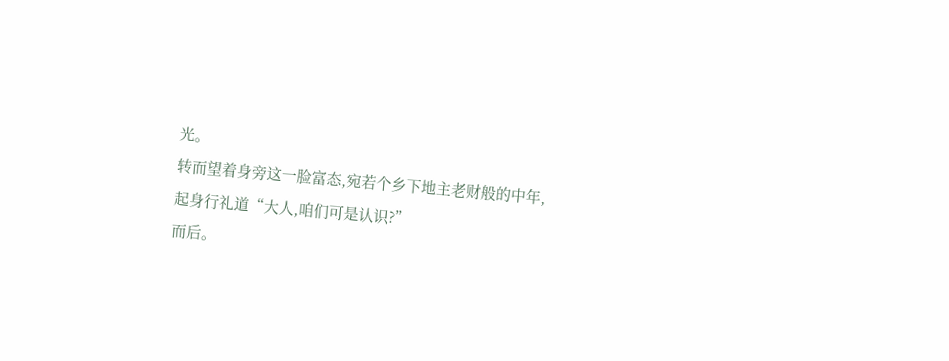光。
转而望着身旁这一脸富态,宛若个乡下地主老财般的中年,起身行礼道“大人,咱们可是认识?”
而后。